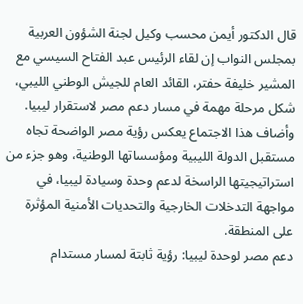قال الدكتور أيمن محسب وكيل لجنة الشؤون العربية بمجلس النواب إن لقاء الرئيس عبد الفتاح السيسي مع المشير خليفة حفتر، القائد العام للجيش الوطني الليبي، شكل مرحلة مهمة في مسار دعم مصر لاستقرار ليبيا.
وأضاف هذا الاجتماع يعكس رؤية مصر الواضحة تجاه مستقبل الدولة الليبية ومؤسساتها الوطنية، وهو جزء من استراتيجيتها الراسخة لدعم وحدة وسيادة ليبيا، في مواجهة التدخلات الخارجية والتحديات الأمنية المؤثرة على المنطقة.
دعم مصر لوحدة ليبيا: رؤية ثابتة لمسار مستدام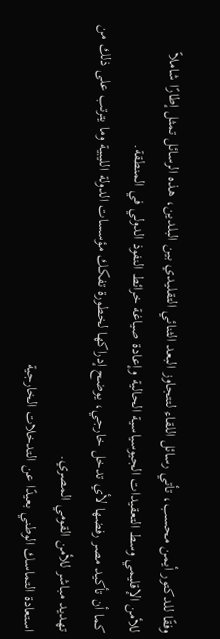وفقًا للدكتور أيمن محسب، تأتي رسائل اللقاء لتتجاوز البعد الثنائي التقليدي بين البلدين، هذه الرسائل تمثل إطارًا شاملاً للأمن الإقليمي وسط التعقيدات الجيوسياسية الحالية وإعادة صياغة خرائط النفوذ الدولي في المنطقة.
كما أن تأكيد مصر رفضها لأي تدخل خارجي، يوضح إدراكها لخطورة تفكك مؤسسات الدولة الليبية وما يترتب على ذلك من تهديد مباشر للأمن القومي المصري.
استعادة التماسك الوطني بعيدًا عن التدخلات الخارجية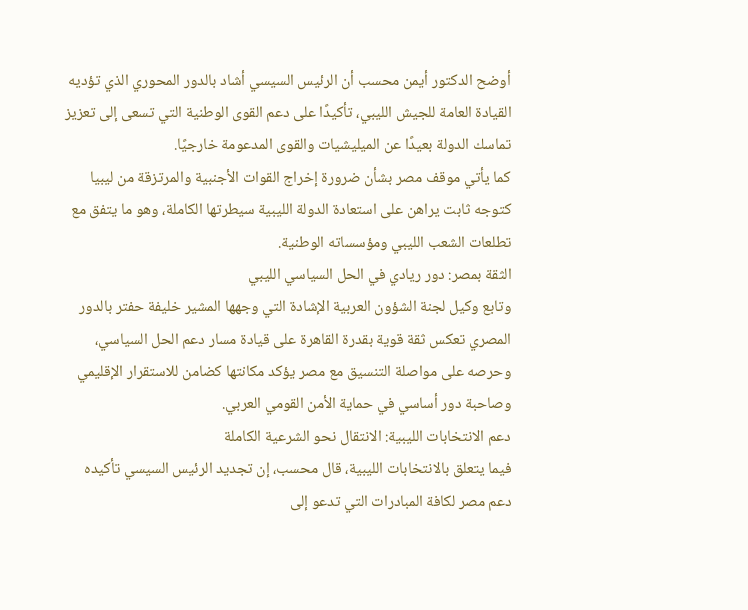أوضح الدكتور أيمن محسب أن الرئيس السيسي أشاد بالدور المحوري الذي تؤديه القيادة العامة للجيش الليبي، تأكيدًا على دعم القوى الوطنية التي تسعى إلى تعزيز تماسك الدولة بعيدًا عن الميليشيات والقوى المدعومة خارجيًا.
كما يأتي موقف مصر بشأن ضرورة إخراج القوات الأجنبية والمرتزقة من ليبيا كتوجه ثابت يراهن على استعادة الدولة الليبية سيطرتها الكاملة، وهو ما يتفق مع تطلعات الشعب الليبي ومؤسساته الوطنية.
الثقة بمصر: دور ريادي في الحل السياسي الليبي
وتابع وكيل لجنة الشؤون العربية الإشادة التي وجهها المشير خليفة حفتر بالدور المصري تعكس ثقة قوية بقدرة القاهرة على قيادة مسار دعم الحل السياسي، وحرصه على مواصلة التنسيق مع مصر يؤكد مكانتها كضامن للاستقرار الإقليمي وصاحبة دور أساسي في حماية الأمن القومي العربي.
دعم الانتخابات الليبية: الانتقال نحو الشرعية الكاملة
فيما يتعلق بالانتخابات الليبية، قال محسب، إن تجديد الرئيس السيسي تأكيده دعم مصر لكافة المبادرات التي تدعو إلى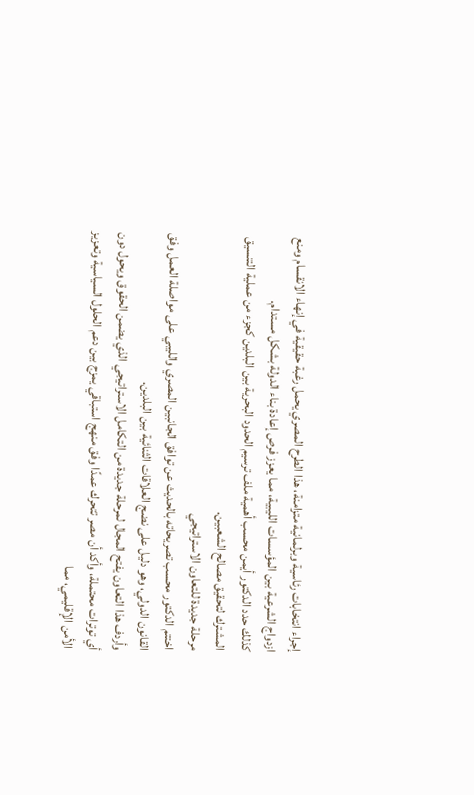إجراء انتخابات رئاسية وبرلمانية متزامنة، هذا الطرح المصري يحمل رغبة حقيقية في إنهاء الانقسام ومنع ازدواج الشرعية بين المؤسسات الليبية، مما يعزز فرص إعادة بناء الدولة بشكل مستدام.
كذلك حدد الدكتور أيمن محسب أهمية ملف ترسيم الحدود البحرية بين البلدين كجزء من عملية التنسيق المشترك لتحقيق مصالح الشعبين.
مرحلة جديدة للتعاون الاستراتيجي
اختتم الدكتور محسب تصريحاته بالحديث عن توافق الجانبين المصري والليبي على مواصلة العمل وفق القانون الدولي، وهو دليل على نضج العلاقات الثنائية بين البلدين.
وأردف هذا التعاون يفتح المجال لمرحلة جديدة من التكامل الاستراتيجي الذي يضمن الحقوق ويحول دون أي توترات محتملة، وأكد أن مصر تتحرك عمدًا وفق منهج استباقي يمزج بين دعم الحلول السياسية وتعزيز الأمن الإقليمي، مما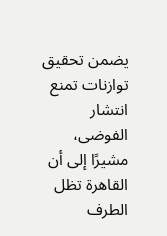يضمن تحقيق توازنات تمنع انتشار الفوضى، مشيرًا إلى أن القاهرة تظل الطرف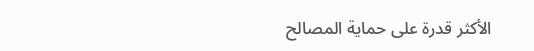الأكثر قدرة على حماية المصالح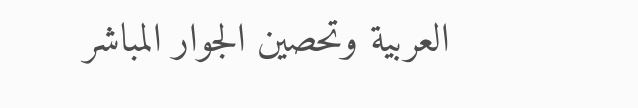العربية وتحصين الجوار المباشر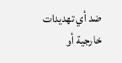ضد أي تهديدات خارجية أو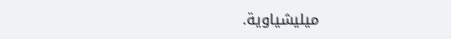ميليشياوية.